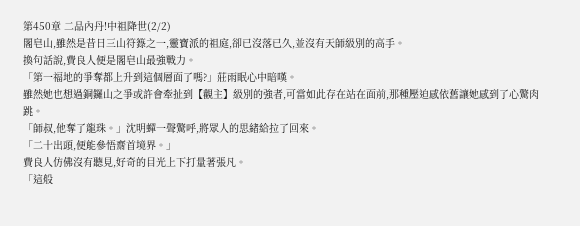第450章 二品內丹!中祖降世(2/2)
閣皂山,雖然是昔日三山符籙之一,靈寶派的祖庭,卻已沒落已久,並沒有天師級別的高手。
換句話說,費良人便是閣皂山最強戰力。
「第一福地的爭奪都上升到這個層面了嗎?」莊雨眠心中暗嘆。
雖然她也想過銅鑼山之爭或許會牽扯到【觀主】級別的強者,可當如此存在站在面前,那種壓迫感依舊讓她感到了心驚肉跳。
「師叔,他奪了龍珠。」沈明蟬一聲驚呼,將眾人的思緒給拉了回來。
「二十出頭,便能參悟齋首境界。」
費良人仿佛沒有聽見,好奇的目光上下打量著張凡。
「這般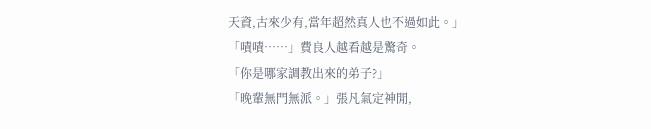天資,古來少有,當年超然真人也不過如此。」
「嘖嘖……」費良人越看越是驚奇。
「你是哪家調教出來的弟子?」
「晚輩無門無派。」張凡氣定神閒,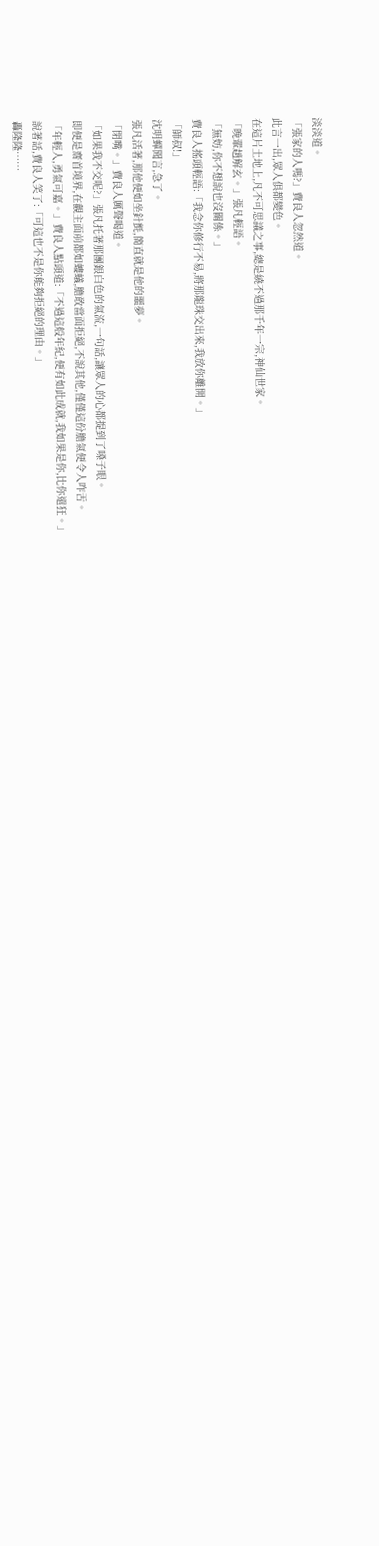淡淡道。
「張家的人嗎?」費良人忽然道。
此言一出,眾人俱都變色。
在這片土地上,凡不可思議之事,總是繞不過那千年一宗,神仙世家。
「晚輩趙解玄。」張凡輕語。
「無妨,你不想說也沒關係。」
費良人搖頭輕語:「我念你修行不易,將那龍珠交出來,我放你離開。」
「師叔!」
沈明蟬聞言,急了。
張凡活著,那他便如坐針氈,簡直就是他的噩夢。
「閉嘴。」費良人厲聲喝道。
「如果我不交呢?」張凡托著那團銀白色的氣流,一句話,讓眾人的心都提到了嗓子眼。
即便是齋首境界,在觀主面前都如螻蟻,膽敢當面拒絕,不說其他,僅僅這份膽氣便令人咋舌。
「年輕人,勇氣可嘉。」費良人點頭道:「不過這般年紀,便有如此成就,我如果是你,比你還狂。」
說著話,費良人笑了:「可這也不是你能夠拒絕的理由。」
轟隆隆……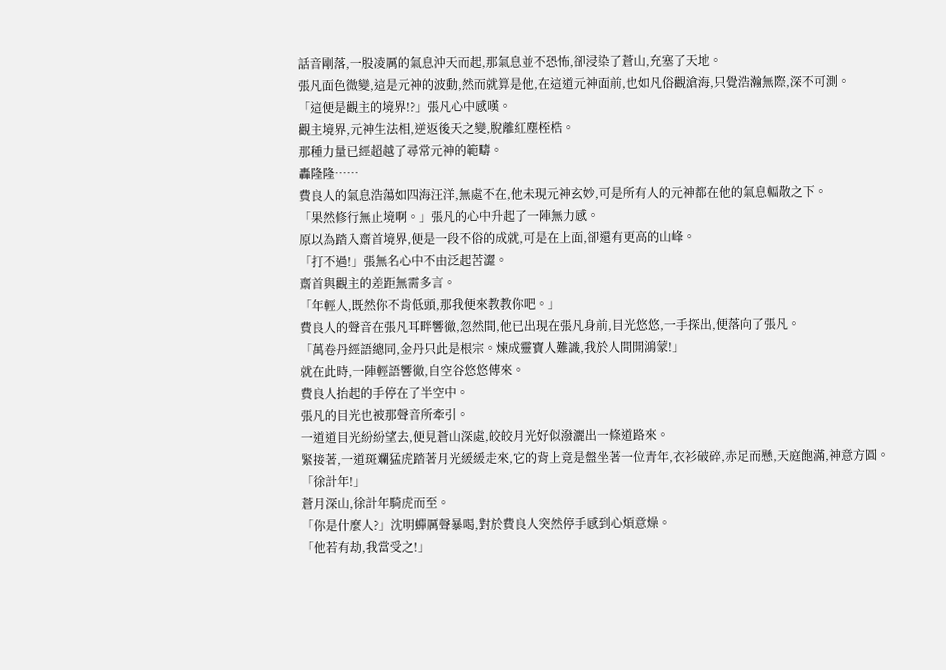話音剛落,一股凌厲的氣息沖天而起,那氣息並不恐怖,卻浸染了蒼山,充塞了天地。
張凡面色微變,這是元神的波動,然而就算是他,在這道元神面前,也如凡俗觀滄海,只覺浩瀚無際,深不可測。
「這便是觀主的境界!?」張凡心中感嘆。
觀主境界,元神生法相,逆返後天之變,脫離紅塵桎梏。
那種力量已經超越了尋常元神的範疇。
轟隆隆……
費良人的氣息浩蕩如四海汪洋,無處不在,他未現元神玄妙,可是所有人的元神都在他的氣息輻散之下。
「果然修行無止境啊。」張凡的心中升起了一陣無力感。
原以為踏入齋首境界,便是一段不俗的成就,可是在上面,卻還有更高的山峰。
「打不過!」張無名心中不由泛起苦澀。
齋首與觀主的差距無需多言。
「年輕人,既然你不肯低頭,那我便來教教你吧。」
費良人的聲音在張凡耳畔響徹,忽然間,他已出現在張凡身前,目光悠悠,一手探出,便落向了張凡。
「萬卷丹經語總同,金丹只此是根宗。煉成靈寶人難識,我於人間開鴻蒙!」
就在此時,一陣輕語響徹,自空谷悠悠傳來。
費良人抬起的手停在了半空中。
張凡的目光也被那聲音所牽引。
一道道目光紛紛望去,便見蒼山深處,皎皎月光好似潑灑出一條道路來。
緊接著,一道斑斕猛虎踏著月光緩緩走來,它的背上竟是盤坐著一位青年,衣衫破碎,赤足而懸,天庭飽滿,神意方圓。
「徐計年!」
蒼月深山,徐計年騎虎而至。
「你是什麼人?」沈明蟬厲聲暴喝,對於費良人突然停手感到心煩意燥。
「他若有劫,我當受之!」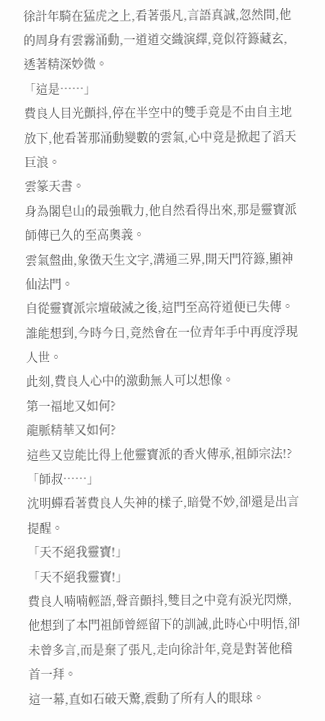徐計年騎在猛虎之上,看著張凡,言語真誠,忽然間,他的周身有雲霧涌動,一道道交織演繹,竟似符籙藏玄,透著精深妙微。
「這是……」
費良人目光顫抖,停在半空中的雙手竟是不由自主地放下,他看著那涌動變數的雲氣,心中竟是掀起了滔天巨浪。
雲篆天書。
身為閣皂山的最強戰力,他自然看得出來,那是靈寶派師傳已久的至高奧義。
雲氣盤曲,象徵天生文字,溝通三界,開天門符籙,顯神仙法門。
自從靈寶派宗壇破滅之後,這門至高符道便已失傳。
誰能想到,今時今日,竟然會在一位青年手中再度浮現人世。
此刻,費良人心中的激動無人可以想像。
第一福地又如何?
龍脈精華又如何?
這些又豈能比得上他靈寶派的香火傳承,祖師宗法!?
「師叔……」
沈明蟬看著費良人失神的樣子,暗覺不妙,卻還是出言提醒。
「天不絕我靈寶!」
「天不絕我靈寶!」
費良人喃喃輕語,聲音顫抖,雙目之中竟有淚光閃爍,他想到了本門祖師曾經留下的訓誡,此時心中明悟,卻未曾多言,而是棄了張凡,走向徐計年,竟是對著他稽首一拜。
這一幕,直如石破天驚,震動了所有人的眼球。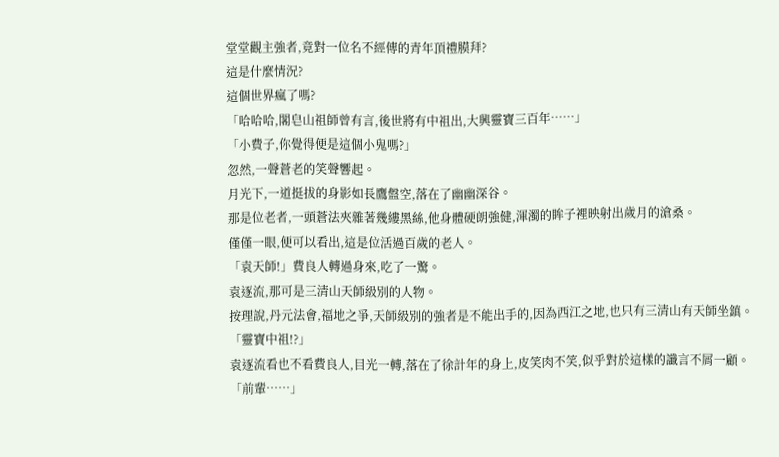堂堂觀主強者,竟對一位名不經傳的青年頂禮膜拜?
這是什麼情況?
這個世界瘋了嗎?
「哈哈哈,閣皂山祖師曾有言,後世將有中祖出,大興靈寶三百年……」
「小費子,你覺得便是這個小鬼嗎?」
忽然,一聲蒼老的笑聲響起。
月光下,一道挺拔的身影如長鷹盤空,落在了幽幽深谷。
那是位老者,一頭蒼法夾雜著幾縷黑絲,他身體硬朗強健,渾濁的眸子裡映射出歲月的滄桑。
僅僅一眼,便可以看出,這是位活過百歲的老人。
「袁天師!」費良人轉過身來,吃了一驚。
袁逐流,那可是三清山天師級別的人物。
按理說,丹元法會,福地之爭,天師級別的強者是不能出手的,因為西江之地,也只有三清山有天師坐鎮。
「靈寶中祖!?」
袁逐流看也不看費良人,目光一轉,落在了徐計年的身上,皮笑肉不笑,似乎對於這樣的讖言不屑一顧。
「前輩……」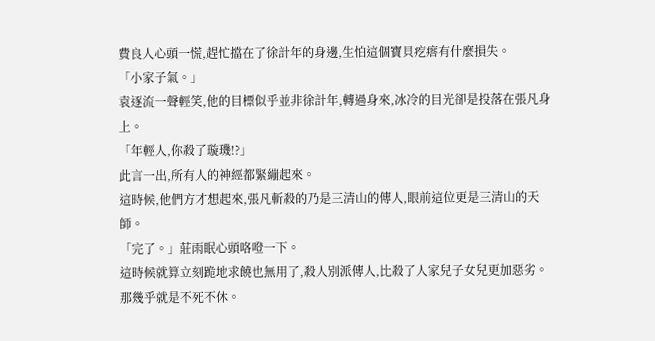費良人心頭一慌,趕忙擋在了徐計年的身邊,生怕這個寶貝疙瘩有什麼損失。
「小家子氣。」
袁逐流一聲輕笑,他的目標似乎並非徐計年,轉過身來,冰冷的目光卻是投落在張凡身上。
「年輕人,你殺了璇璣!?」
此言一出,所有人的神經都緊繃起來。
這時候,他們方才想起來,張凡斬殺的乃是三清山的傳人,眼前這位更是三清山的天師。
「完了。」莊雨眠心頭咯噔一下。
這時候就算立刻跪地求饒也無用了,殺人別派傳人,比殺了人家兒子女兒更加惡劣。
那幾乎就是不死不休。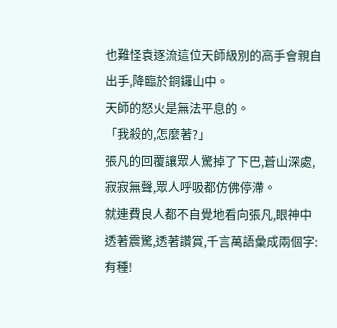也難怪袁逐流這位天師級別的高手會親自出手,降臨於銅鑼山中。
天師的怒火是無法平息的。
「我殺的,怎麼著?」
張凡的回覆讓眾人驚掉了下巴,蒼山深處,寂寂無聲,眾人呼吸都仿佛停滯。
就連費良人都不自覺地看向張凡,眼神中透著震驚,透著讚賞,千言萬語彙成兩個字:
有種!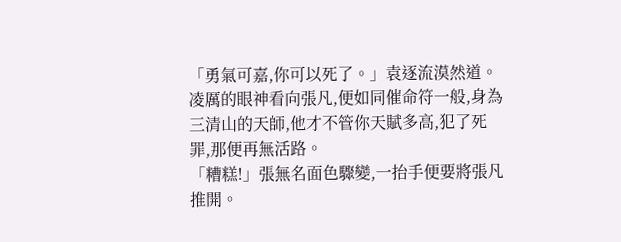「勇氣可嘉,你可以死了。」袁逐流漠然道。
凌厲的眼神看向張凡,便如同催命符一般,身為三清山的天師,他才不管你天賦多高,犯了死罪,那便再無活路。
「糟糕!」張無名面色驟變,一抬手便要將張凡推開。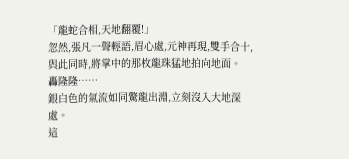「龍蛇合相,天地翻覆!」
忽然,張凡一聲輕語,眉心處,元神再現,雙手合十,與此同時,將掌中的那枚龍珠猛地拍向地面。
轟隆隆……
銀白色的氣流如同驚龍出淵,立刻沒入大地深處。
這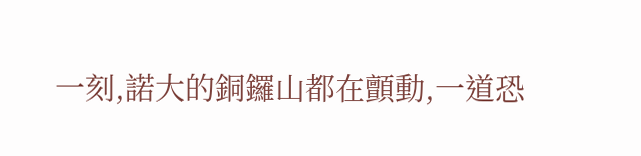一刻,諾大的銅鑼山都在顫動,一道恐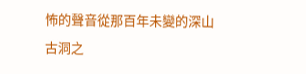怖的聲音從那百年未變的深山古洞之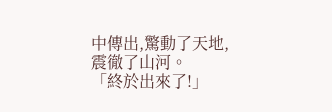中傳出,驚動了天地,震徹了山河。
「終於出來了!」